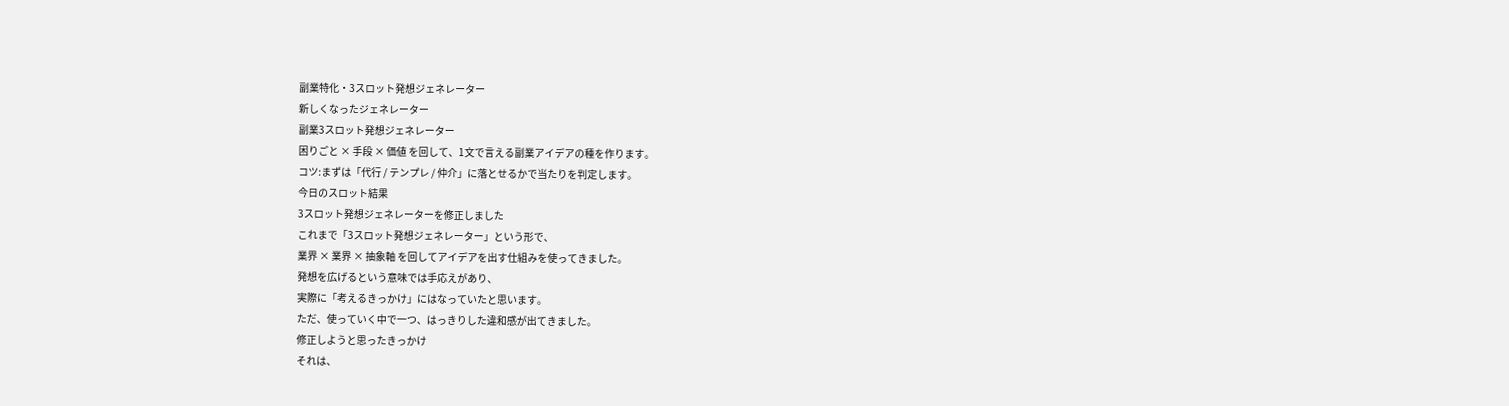副業特化・3スロット発想ジェネレーター
新しくなったジェネレーター
副業3スロット発想ジェネレーター
困りごと × 手段 × 価値 を回して、1文で言える副業アイデアの種を作ります。
コツ:まずは「代行 / テンプレ / 仲介」に落とせるかで当たりを判定します。
今日のスロット結果
3スロット発想ジェネレーターを修正しました
これまで「3スロット発想ジェネレーター」という形で、
業界 × 業界 × 抽象軸 を回してアイデアを出す仕組みを使ってきました。
発想を広げるという意味では手応えがあり、
実際に「考えるきっかけ」にはなっていたと思います。
ただ、使っていく中で一つ、はっきりした違和感が出てきました。
修正しようと思ったきっかけ
それは、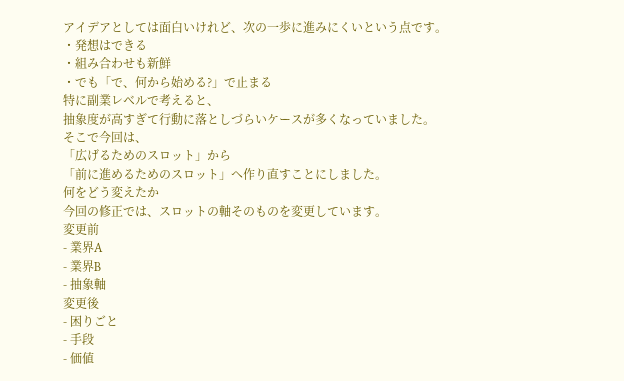アイデアとしては面白いけれど、次の一歩に進みにくいという点です。
・発想はできる
・組み合わせも新鮮
・でも「で、何から始める?」で止まる
特に副業レベルで考えると、
抽象度が高すぎて行動に落としづらいケースが多くなっていました。
そこで今回は、
「広げるためのスロット」から
「前に進めるためのスロット」へ作り直すことにしました。
何をどう変えたか
今回の修正では、スロットの軸そのものを変更しています。
変更前
- 業界A
- 業界B
- 抽象軸
変更後
- 困りごと
- 手段
- 価値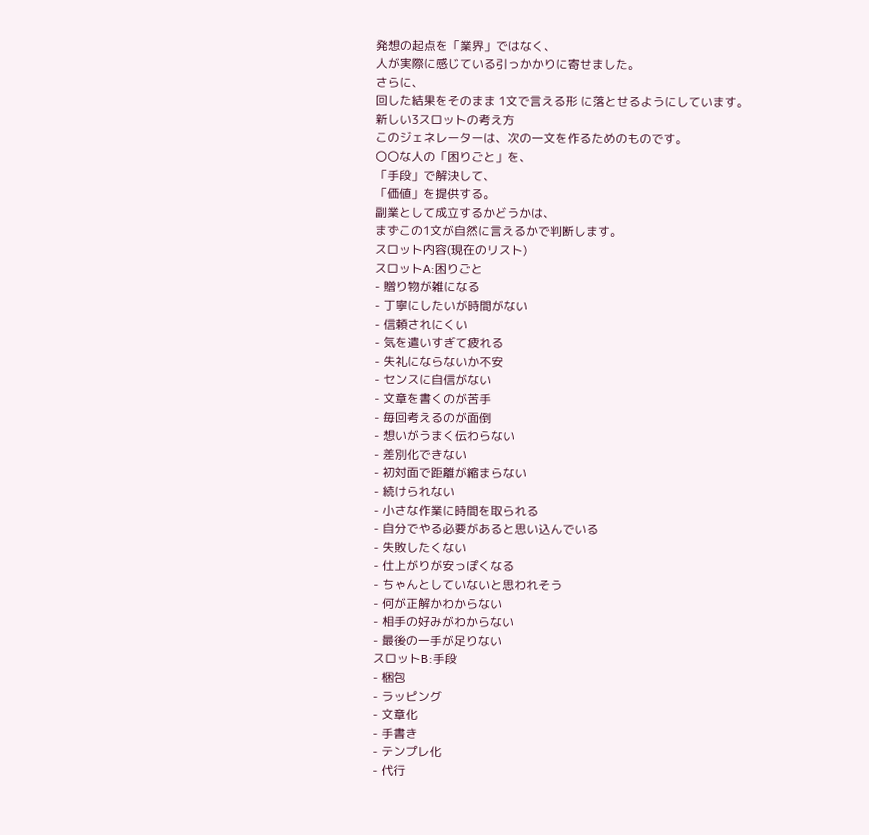発想の起点を「業界」ではなく、
人が実際に感じている引っかかりに寄せました。
さらに、
回した結果をそのまま 1文で言える形 に落とせるようにしています。
新しい3スロットの考え方
このジェネレーターは、次の一文を作るためのものです。
〇〇な人の「困りごと」を、
「手段」で解決して、
「価値」を提供する。
副業として成立するかどうかは、
まずこの1文が自然に言えるかで判断します。
スロット内容(現在のリスト)
スロットA:困りごと
- 贈り物が雑になる
- 丁寧にしたいが時間がない
- 信頼されにくい
- 気を遣いすぎて疲れる
- 失礼にならないか不安
- センスに自信がない
- 文章を書くのが苦手
- 毎回考えるのが面倒
- 想いがうまく伝わらない
- 差別化できない
- 初対面で距離が縮まらない
- 続けられない
- 小さな作業に時間を取られる
- 自分でやる必要があると思い込んでいる
- 失敗したくない
- 仕上がりが安っぽくなる
- ちゃんとしていないと思われそう
- 何が正解かわからない
- 相手の好みがわからない
- 最後の一手が足りない
スロットB:手段
- 梱包
- ラッピング
- 文章化
- 手書き
- テンプレ化
- 代行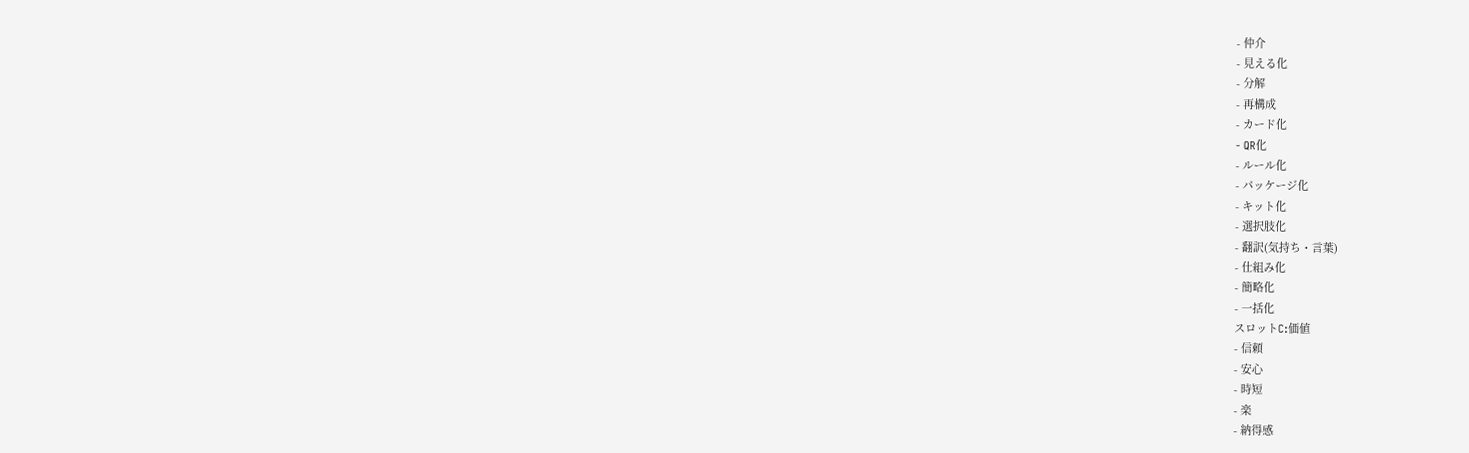- 仲介
- 見える化
- 分解
- 再構成
- カード化
- QR化
- ルール化
- パッケージ化
- キット化
- 選択肢化
- 翻訳(気持ち・言葉)
- 仕組み化
- 簡略化
- 一括化
スロットC:価値
- 信頼
- 安心
- 時短
- 楽
- 納得感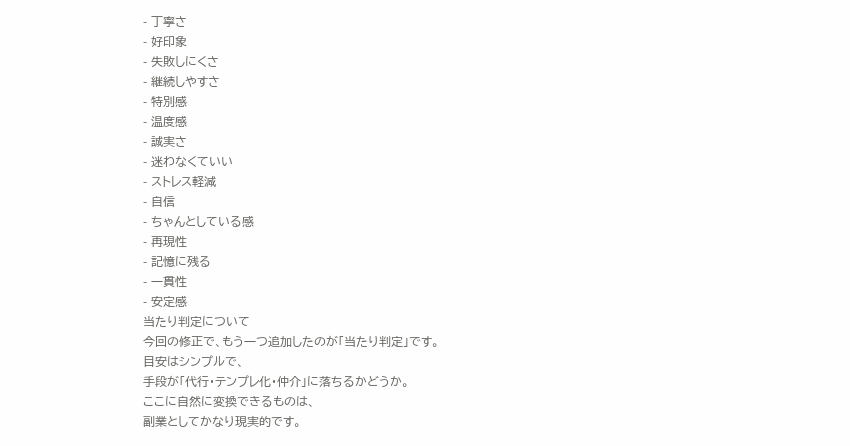- 丁寧さ
- 好印象
- 失敗しにくさ
- 継続しやすさ
- 特別感
- 温度感
- 誠実さ
- 迷わなくていい
- ストレス軽減
- 自信
- ちゃんとしている感
- 再現性
- 記憶に残る
- 一貫性
- 安定感
当たり判定について
今回の修正で、もう一つ追加したのが「当たり判定」です。
目安はシンプルで、
手段が「代行・テンプレ化・仲介」に落ちるかどうか。
ここに自然に変換できるものは、
副業としてかなり現実的です。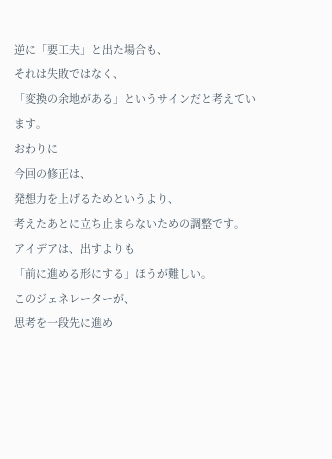逆に「要工夫」と出た場合も、
それは失敗ではなく、
「変換の余地がある」というサインだと考えています。
おわりに
今回の修正は、
発想力を上げるためというより、
考えたあとに立ち止まらないための調整です。
アイデアは、出すよりも
「前に進める形にする」ほうが難しい。
このジェネレーターが、
思考を一段先に進め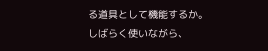る道具として機能するか。
しばらく使いながら、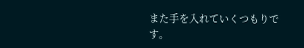また手を入れていくつもりです。